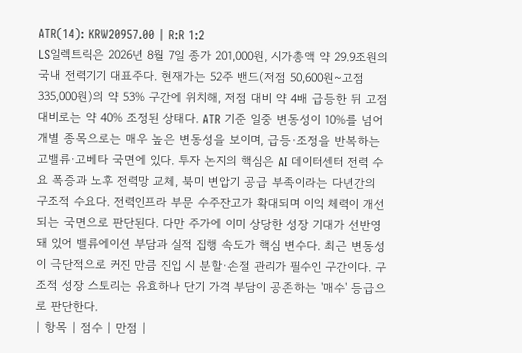ATR(14): KRW20957.00 | R:R 1:2
LS일렉트릭은 2026년 8월 7일 종가 201,000원, 시가총액 약 29.9조원의 국내 전력기기 대표주다. 현재가는 52주 밴드(저점 50,600원~고점 335,000원)의 약 53% 구간에 위치해, 저점 대비 약 4배 급등한 뒤 고점 대비로는 약 40% 조정된 상태다. ATR 기준 일중 변동성이 10%를 넘어 개별 종목으로는 매우 높은 변동성을 보이며, 급등·조정을 반복하는 고밸류·고베타 국면에 있다. 투자 논지의 핵심은 AI 데이터센터 전력 수요 폭증과 노후 전력망 교체, 북미 변압기 공급 부족이라는 다년간의 구조적 수요다. 전력인프라 부문 수주잔고가 확대되며 이익 체력이 개선되는 국면으로 판단된다. 다만 주가에 이미 상당한 성장 기대가 선반영돼 있어 밸류에이션 부담과 실적 집행 속도가 핵심 변수다. 최근 변동성이 극단적으로 커진 만큼 진입 시 분할·손절 관리가 필수인 구간이다. 구조적 성장 스토리는 유효하나 단기 가격 부담이 공존하는 '매수' 등급으로 판단한다.
| 항목 | 점수 | 만점 |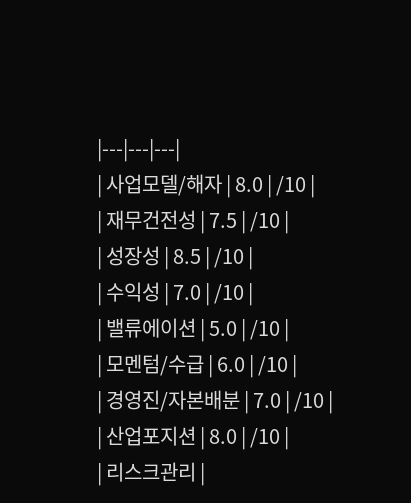|---|---|---|
| 사업모델/해자 | 8.0 | /10 |
| 재무건전성 | 7.5 | /10 |
| 성장성 | 8.5 | /10 |
| 수익성 | 7.0 | /10 |
| 밸류에이션 | 5.0 | /10 |
| 모멘텀/수급 | 6.0 | /10 |
| 경영진/자본배분 | 7.0 | /10 |
| 산업포지션 | 8.0 | /10 |
| 리스크관리 |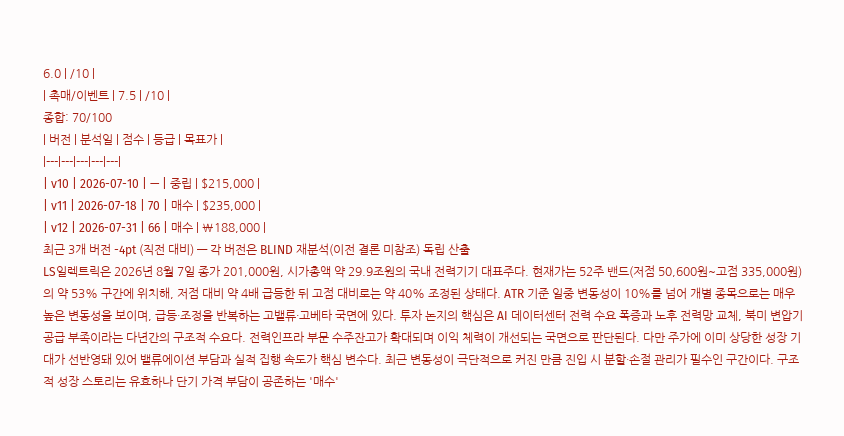6.0 | /10 |
| 촉매/이벤트 | 7.5 | /10 |
종합: 70/100
| 버전 | 분석일 | 점수 | 등급 | 목표가 |
|---|---|---|---|---|
| v10 | 2026-07-10 | — | 중립 | $215,000 |
| v11 | 2026-07-18 | 70 | 매수 | $235,000 |
| v12 | 2026-07-31 | 66 | 매수 | ₩188,000 |
최근 3개 버전 -4pt (직전 대비) — 각 버전은 BLIND 재분석(이전 결론 미참조) 독립 산출
LS일렉트릭은 2026년 8월 7일 종가 201,000원, 시가총액 약 29.9조원의 국내 전력기기 대표주다. 현재가는 52주 밴드(저점 50,600원~고점 335,000원)의 약 53% 구간에 위치해, 저점 대비 약 4배 급등한 뒤 고점 대비로는 약 40% 조정된 상태다. ATR 기준 일중 변동성이 10%를 넘어 개별 종목으로는 매우 높은 변동성을 보이며, 급등·조정을 반복하는 고밸류·고베타 국면에 있다. 투자 논지의 핵심은 AI 데이터센터 전력 수요 폭증과 노후 전력망 교체, 북미 변압기 공급 부족이라는 다년간의 구조적 수요다. 전력인프라 부문 수주잔고가 확대되며 이익 체력이 개선되는 국면으로 판단된다. 다만 주가에 이미 상당한 성장 기대가 선반영돼 있어 밸류에이션 부담과 실적 집행 속도가 핵심 변수다. 최근 변동성이 극단적으로 커진 만큼 진입 시 분할·손절 관리가 필수인 구간이다. 구조적 성장 스토리는 유효하나 단기 가격 부담이 공존하는 '매수'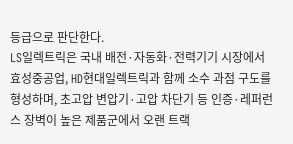등급으로 판단한다.
LS일렉트릭은 국내 배전·자동화·전력기기 시장에서 효성중공업, HD현대일렉트릭과 함께 소수 과점 구도를 형성하며, 초고압 변압기·고압 차단기 등 인증·레퍼런스 장벽이 높은 제품군에서 오랜 트랙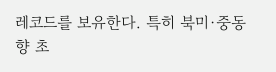레코드를 보유한다. 특히 북미·중동향 초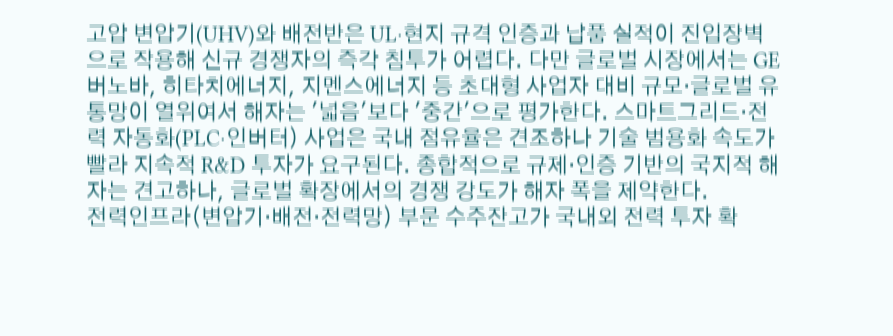고압 변압기(UHV)와 배전반은 UL·현지 규격 인증과 납품 실적이 진입장벽으로 작용해 신규 경쟁자의 즉각 침투가 어렵다. 다만 글로벌 시장에서는 GE 버노바, 히타치에너지, 지멘스에너지 등 초대형 사업자 대비 규모·글로벌 유통망이 열위여서 해자는 '넓음'보다 '중간'으로 평가한다. 스마트그리드·전력 자동화(PLC·인버터) 사업은 국내 점유율은 견조하나 기술 범용화 속도가 빨라 지속적 R&D 투자가 요구된다. 종합적으로 규제·인증 기반의 국지적 해자는 견고하나, 글로벌 확장에서의 경쟁 강도가 해자 폭을 제약한다.
전력인프라(변압기·배전·전력망) 부문 수주잔고가 국내외 전력 투자 확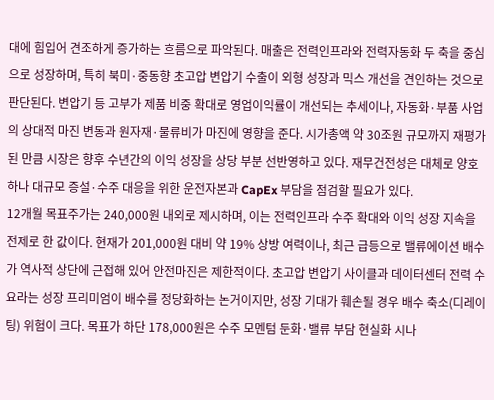대에 힘입어 견조하게 증가하는 흐름으로 파악된다. 매출은 전력인프라와 전력자동화 두 축을 중심으로 성장하며, 특히 북미·중동향 초고압 변압기 수출이 외형 성장과 믹스 개선을 견인하는 것으로 판단된다. 변압기 등 고부가 제품 비중 확대로 영업이익률이 개선되는 추세이나, 자동화·부품 사업의 상대적 마진 변동과 원자재·물류비가 마진에 영향을 준다. 시가총액 약 30조원 규모까지 재평가된 만큼 시장은 향후 수년간의 이익 성장을 상당 부분 선반영하고 있다. 재무건전성은 대체로 양호하나 대규모 증설·수주 대응을 위한 운전자본과 CapEx 부담을 점검할 필요가 있다.
12개월 목표주가는 240,000원 내외로 제시하며, 이는 전력인프라 수주 확대와 이익 성장 지속을 전제로 한 값이다. 현재가 201,000원 대비 약 19% 상방 여력이나, 최근 급등으로 밸류에이션 배수가 역사적 상단에 근접해 있어 안전마진은 제한적이다. 초고압 변압기 사이클과 데이터센터 전력 수요라는 성장 프리미엄이 배수를 정당화하는 논거이지만, 성장 기대가 훼손될 경우 배수 축소(디레이팅) 위험이 크다. 목표가 하단 178,000원은 수주 모멘텀 둔화·밸류 부담 현실화 시나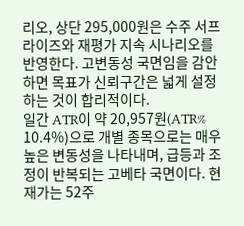리오, 상단 295,000원은 수주 서프라이즈와 재평가 지속 시나리오를 반영한다. 고변동성 국면임을 감안하면 목표가 신뢰구간은 넓게 설정하는 것이 합리적이다.
일간 ATR이 약 20,957원(ATR% 10.4%)으로 개별 종목으로는 매우 높은 변동성을 나타내며, 급등과 조정이 반복되는 고베타 국면이다. 현재가는 52주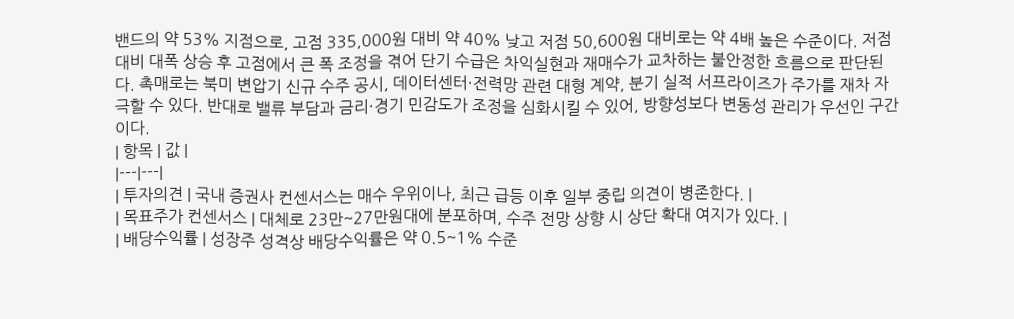밴드의 약 53% 지점으로, 고점 335,000원 대비 약 40% 낮고 저점 50,600원 대비로는 약 4배 높은 수준이다. 저점 대비 대폭 상승 후 고점에서 큰 폭 조정을 겪어 단기 수급은 차익실현과 재매수가 교차하는 불안정한 흐름으로 판단된다. 촉매로는 북미 변압기 신규 수주 공시, 데이터센터·전력망 관련 대형 계약, 분기 실적 서프라이즈가 주가를 재차 자극할 수 있다. 반대로 밸류 부담과 금리·경기 민감도가 조정을 심화시킬 수 있어, 방향성보다 변동성 관리가 우선인 구간이다.
| 항목 | 값 |
|---|---|
| 투자의견 | 국내 증권사 컨센서스는 매수 우위이나, 최근 급등 이후 일부 중립 의견이 병존한다. |
| 목표주가 컨센서스 | 대체로 23만~27만원대에 분포하며, 수주 전망 상향 시 상단 확대 여지가 있다. |
| 배당수익률 | 성장주 성격상 배당수익률은 약 0.5~1% 수준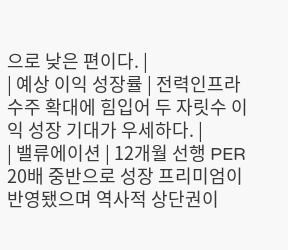으로 낮은 편이다. |
| 예상 이익 성장률 | 전력인프라 수주 확대에 힘입어 두 자릿수 이익 성장 기대가 우세하다. |
| 밸류에이션 | 12개월 선행 PER 20배 중반으로 성장 프리미엄이 반영됐으며 역사적 상단권이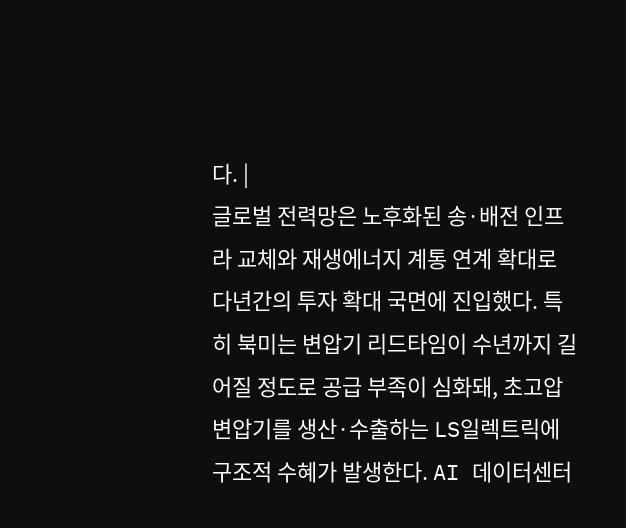다. |
글로벌 전력망은 노후화된 송·배전 인프라 교체와 재생에너지 계통 연계 확대로 다년간의 투자 확대 국면에 진입했다. 특히 북미는 변압기 리드타임이 수년까지 길어질 정도로 공급 부족이 심화돼, 초고압 변압기를 생산·수출하는 LS일렉트릭에 구조적 수혜가 발생한다. AI 데이터센터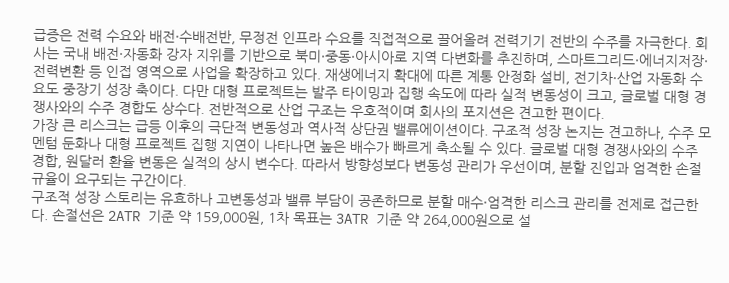급증은 전력 수요와 배전·수배전반, 무정전 인프라 수요를 직접적으로 끌어올려 전력기기 전반의 수주를 자극한다. 회사는 국내 배전·자동화 강자 지위를 기반으로 북미·중동·아시아로 지역 다변화를 추진하며, 스마트그리드·에너지저장·전력변환 등 인접 영역으로 사업을 확장하고 있다. 재생에너지 확대에 따른 계통 안정화 설비, 전기차·산업 자동화 수요도 중장기 성장 축이다. 다만 대형 프로젝트는 발주 타이밍과 집행 속도에 따라 실적 변동성이 크고, 글로벌 대형 경쟁사와의 수주 경합도 상수다. 전반적으로 산업 구조는 우호적이며 회사의 포지션은 견고한 편이다.
가장 큰 리스크는 급등 이후의 극단적 변동성과 역사적 상단권 밸류에이션이다. 구조적 성장 논지는 견고하나, 수주 모멘텀 둔화나 대형 프로젝트 집행 지연이 나타나면 높은 배수가 빠르게 축소될 수 있다. 글로벌 대형 경쟁사와의 수주 경합, 원달러 환율 변동은 실적의 상시 변수다. 따라서 방향성보다 변동성 관리가 우선이며, 분할 진입과 엄격한 손절 규율이 요구되는 구간이다.
구조적 성장 스토리는 유효하나 고변동성과 밸류 부담이 공존하므로 분할 매수·엄격한 리스크 관리를 전제로 접근한다. 손절선은 2ATR 기준 약 159,000원, 1차 목표는 3ATR 기준 약 264,000원으로 설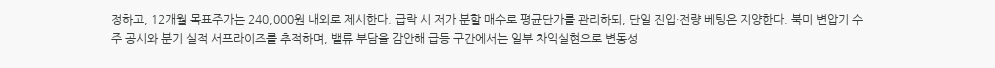정하고, 12개월 목표주가는 240,000원 내외로 제시한다. 급락 시 저가 분할 매수로 평균단가를 관리하되, 단일 진입·전량 베팅은 지양한다. 북미 변압기 수주 공시와 분기 실적 서프라이즈를 추적하며, 밸류 부담을 감안해 급등 구간에서는 일부 차익실현으로 변동성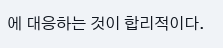에 대응하는 것이 합리적이다.